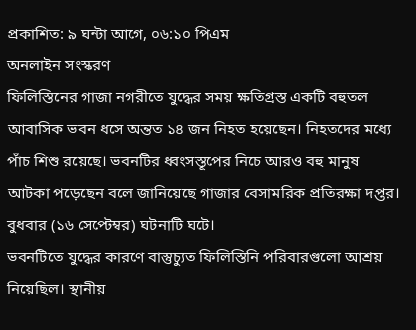প্রকাশিত: ৯ ঘন্টা আগে, ০৬:১০ পিএম
অনলাইন সংস্করণ
ফিলিস্তিনের গাজা নগরীতে যুদ্ধের সময় ক্ষতিগ্রস্ত একটি বহুতল আবাসিক ভবন ধসে অন্তত ১৪ জন নিহত হয়েছেন। নিহতদের মধ্যে পাঁচ শিশু রয়েছে। ভবনটির ধ্বংসস্তূপের নিচে আরও বহু মানুষ আটকা পড়েছেন বলে জানিয়েছে গাজার বেসামরিক প্রতিরক্ষা দপ্তর। বুধবার (১৬ সেপ্টেম্বর) ঘটনাটি ঘটে।
ভবনটিতে যুদ্ধের কারণে বাস্তুচ্যুত ফিলিস্তিনি পরিবারগুলো আশ্রয় নিয়েছিল। স্থানীয়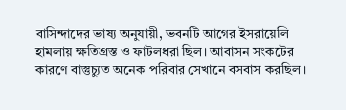বাসিন্দাদের ভাষ্য অনুযায়ী, ভবনটি আগের ইসরায়েলি হামলায় ক্ষতিগ্রস্ত ও ফাটলধরা ছিল। আবাসন সংকটের কারণে বাস্তুচ্যুত অনেক পরিবার সেখানে বসবাস করছিল।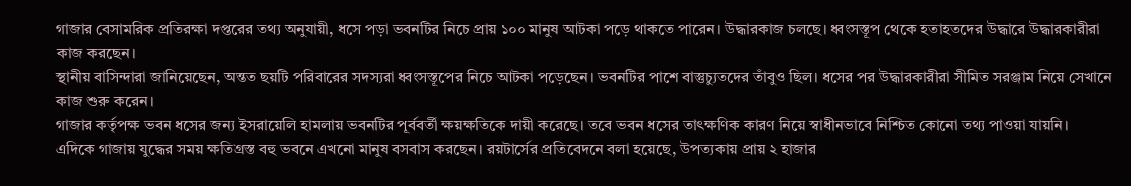গাজার বেসামরিক প্রতিরক্ষা দপ্তরের তথ্য অনুযায়ী, ধসে পড়া ভবনটির নিচে প্রায় ১০০ মানুষ আটকা পড়ে থাকতে পারেন। উদ্ধারকাজ চলছে। ধ্বংসস্তূপ থেকে হতাহতদের উদ্ধারে উদ্ধারকারীরা কাজ করছেন।
স্থানীয় বাসিন্দারা জানিয়েছেন, অন্তত ছয়টি পরিবারের সদস্যরা ধ্বংসস্তূপের নিচে আটকা পড়েছেন। ভবনটির পাশে বাস্তুচ্যুতদের তাঁবুও ছিল। ধসের পর উদ্ধারকারীরা সীমিত সরঞ্জাম নিয়ে সেখানে কাজ শুরু করেন।
গাজার কর্তৃপক্ষ ভবন ধসের জন্য ইসরায়েলি হামলায় ভবনটির পূর্ববর্তী ক্ষয়ক্ষতিকে দায়ী করেছে। তবে ভবন ধসের তাৎক্ষণিক কারণ নিয়ে স্বাধীনভাবে নিশ্চিত কোনো তথ্য পাওয়া যায়নি।
এদিকে গাজায় যুদ্ধের সময় ক্ষতিগ্রস্ত বহু ভবনে এখনো মানুষ বসবাস করছেন। রয়টার্সের প্রতিবেদনে বলা হয়েছে, উপত্যকায় প্রায় ২ হাজার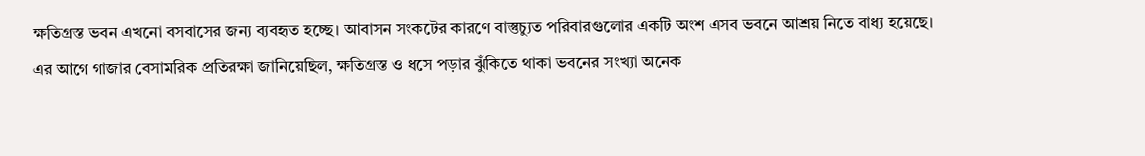ক্ষতিগ্রস্ত ভবন এখনো বসবাসের জন্য ব্যবহৃত হচ্ছে। আবাসন সংকটের কারণে বাস্তুচ্যুত পরিবারগুলোর একটি অংশ এসব ভবনে আশ্রয় নিতে বাধ্য হয়েছে।
এর আগে গাজার বেসামরিক প্রতিরক্ষা জানিয়েছিল, ক্ষতিগ্রস্ত ও ধসে পড়ার ঝুঁকিতে থাকা ভবনের সংখ্যা অনেক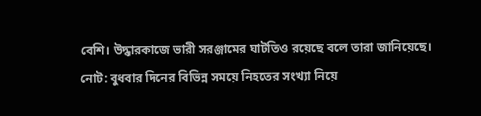বেশি। উদ্ধারকাজে ভারী সরঞ্জামের ঘাটতিও রয়েছে বলে তারা জানিয়েছে।
নোট: বুধবার দিনের বিভিন্ন সময়ে নিহতের সংখ্যা নিয়ে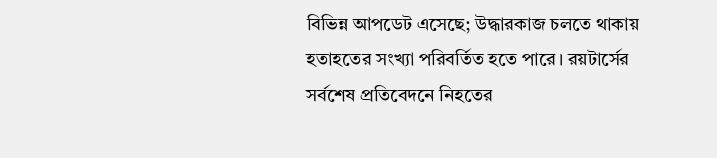বিভিন্ন আপডেট এসেছে; উদ্ধারকাজ চলতে থাকায় হতাহতের সংখ্যা পরিবর্তিত হতে পারে। রয়টার্সের সর্বশেষ প্রতিবেদনে নিহতের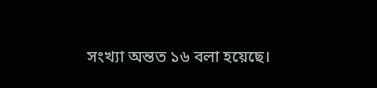সংখ্যা অন্তত ১৬ বলা হয়েছে।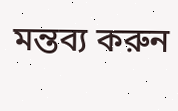মন্তব্য করুন